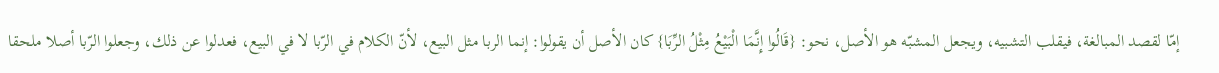إمّا لقصد المبالغة، فيقلب التشبيه، ويجعل المشبّه هو الأصل، نحو: {قَالُوا إِنَّمَا الْبَيْعُ مِثْلُ الرِّبَا} كان الأصل أن يقولوا: إنما الربا مثل البيع، لأنّ الكلام في الرّبا لا في البيع، فعدلوا عن ذلك، وجعلوا الرّبا أصلا ملحقا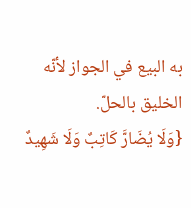به البيع في الجواز لأنّه الخليق بالحلّ.
{وَلَا يُضَارَّ كَاتِبٌ وَلَا شَهِيدٌ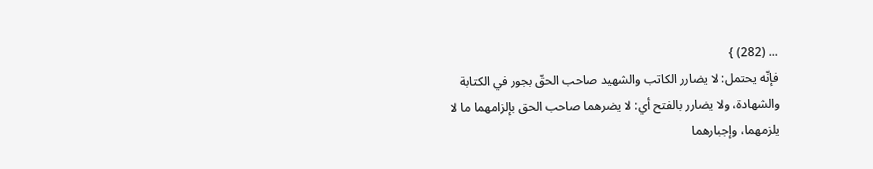... (282) }
فإنّه يحتمل: لا يضارر الكاتب والشهيد صاحب الحقّ بجور في الكتابة والشهادة، ولا يضارر بالفتح أي: لا يضرهما صاحب الحق بإلزامهما ما لا يلزمهما، وإجبارهما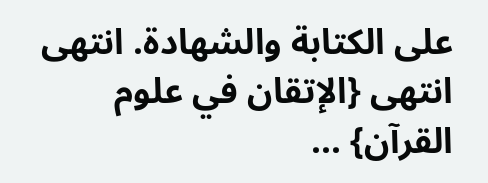على الكتابة والشهادة. انتهى انتهى {الإتقان في علوم القرآن} ...